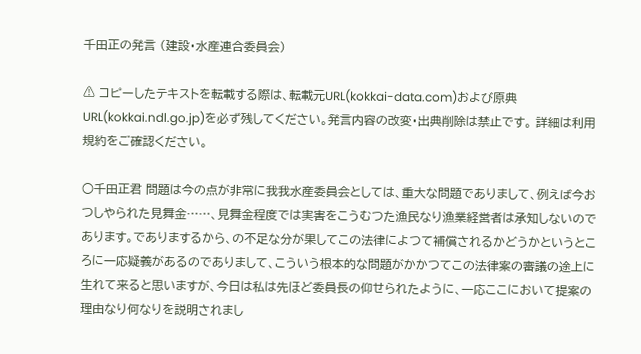千田正の発言 (建設・水産連合委員会)

⚠ コピーしたテキストを転載する際は、転載元URL(kokkai-data.com)および原典URL(kokkai.ndl.go.jp)を必ず残してください。発言内容の改変・出典削除は禁止です。 詳細は利用規約をご確認ください。

○千田正君 問題は今の点が非常に我我水産委員会としては、重大な問題でありまして、例えば今おつしやられた見舞金……、見舞金程度では実害をこうむつた漁民なり漁業経営者は承知しないのであります。でありまするから、の不足な分が果してこの法律によつて補償されるかどうかというところに一応疑義があるのでありまして、こういう根本的な問題がかかつてこの法律案の審議の途上に生れて来ると思いますが、今日は私は先ほど委員長の仰せられたように、一応ここにおいて提案の理由なり何なりを説明されまし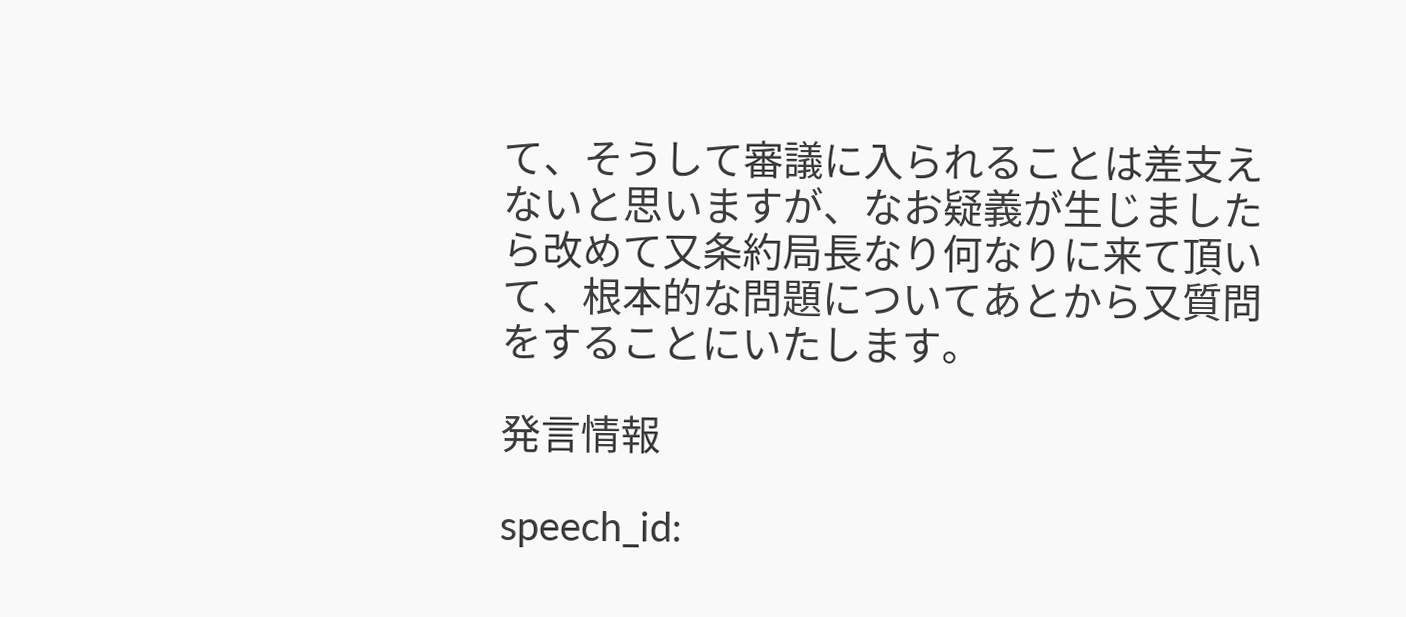て、そうして審議に入られることは差支えないと思いますが、なお疑義が生じましたら改めて又条約局長なり何なりに来て頂いて、根本的な問題についてあとから又質問をすることにいたします。

発言情報

speech_id: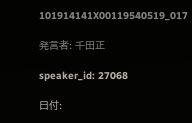101914141X00119540519_017

発言者: 千田正

speaker_id: 27068

日付: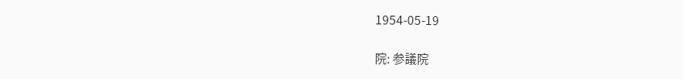1954-05-19

院: 参議院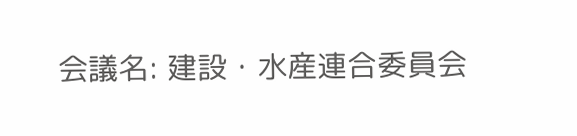会議名: 建設・水産連合委員会